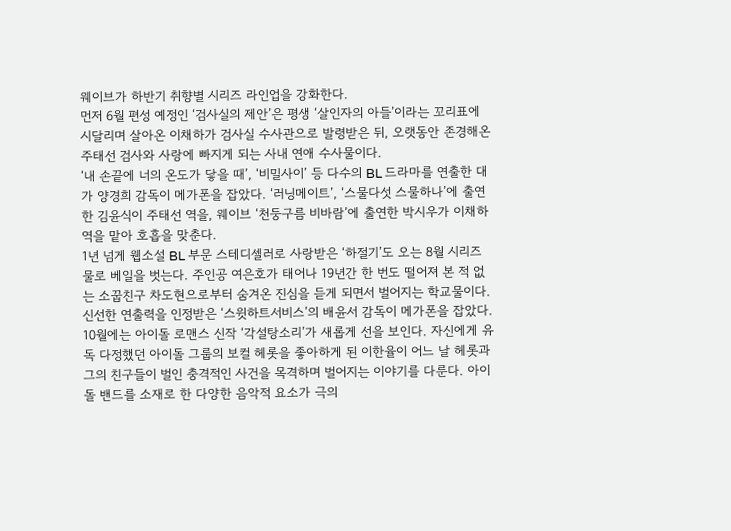웨이브가 하반기 취향별 시리즈 라인업을 강화한다.
먼저 6월 편성 예정인 ‘검사실의 제안’은 평생 ‘살인자의 아들’이라는 꼬리표에 시달리며 살아온 이채하가 검사실 수사관으로 발령받은 뒤, 오랫동안 존경해온 주태선 검사와 사랑에 빠지게 되는 사내 연애 수사물이다.
‘내 손끝에 너의 온도가 닿을 때’, ‘비밀사이’ 등 다수의 BL 드라마를 연출한 대가 양경희 감독이 메가폰을 잡았다. ‘러닝메이트’, ‘스물다섯 스물하나’에 출연한 김윤식이 주태선 역을, 웨이브 ‘천둥구름 비바람’에 출연한 박시우가 이채하 역을 맡아 호흡을 맞춘다.
1년 넘게 웹소설 BL 부문 스테디셀러로 사랑받은 ‘하절기’도 오는 8월 시리즈물로 베일을 벗는다. 주인공 여은호가 태어나 19년간 한 번도 떨어져 본 적 없는 소꿉친구 차도현으로부터 숨겨온 진심을 듣게 되면서 벌어지는 학교물이다. 신선한 연출력을 인정받은 ‘스윗하트서비스’의 배윤서 감독이 메가폰을 잡았다.
10월에는 아이돌 로맨스 신작 ‘각설탕소리’가 새롭게 선을 보인다. 자신에게 유독 다정했던 아이돌 그룹의 보컬 헤롯을 좋아하게 된 이한율이 어느 날 헤롯과 그의 친구들이 벌인 충격적인 사건을 목격하며 벌어지는 이야기를 다룬다. 아이돌 밴드를 소재로 한 다양한 음악적 요소가 극의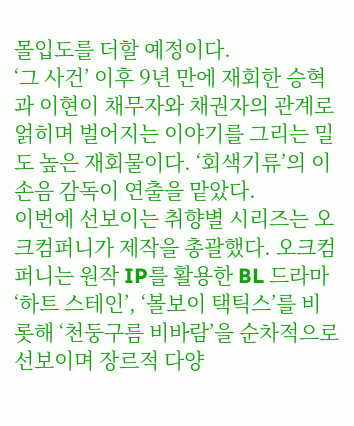몰입도를 더할 예정이다.
‘그 사건’ 이후 9년 만에 재회한 승혁과 이현이 채무자와 채권자의 관계로 얽히며 벌어지는 이야기를 그리는 밀도 높은 재회물이다. ‘회색기류’의 이손음 감독이 연출을 맡았다.
이번에 선보이는 취향별 시리즈는 오크컴퍼니가 제작을 총괄했다. 오크컴퍼니는 원작 IP를 활용한 BL 드라마 ‘하트 스테인’, ‘볼보이 택틱스’를 비롯해 ‘천둥구름 비바람’을 순차적으로 선보이며 장르적 다양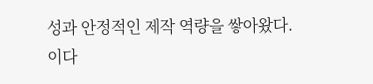성과 안정적인 제작 역량을 쌓아왔다.
이다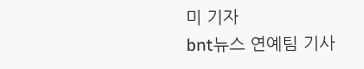미 기자
bnt뉴스 연예팀 기사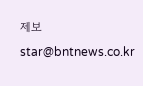제보 star@bntnews.co.kr